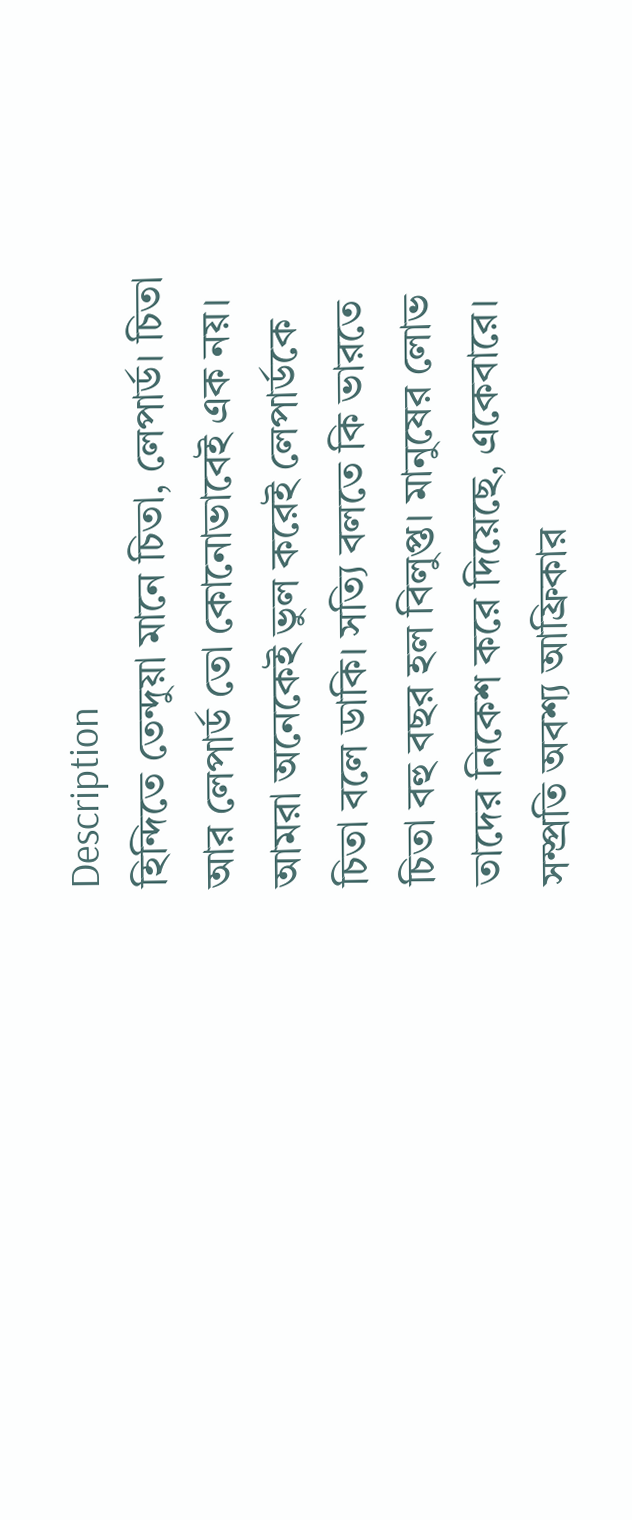Description
হিন্দিতে তেন্দুয়া মানে চিতা, লেপার্ড। চিতা আর লেপার্ড তো কোনোভাবেই এক নয়। আমরা অনেকেই ভুল করেই লেপার্ডকে চিতা বলে ডাকি। সত্যি বলতে কি ভারতে চিতা বহু বছর হল বিলুপ্ত। মানুষের লোভ তাদের নিকেশ করে দিয়েছে, একেবারে। সম্প্রতি অবশ্য আফ্রিকার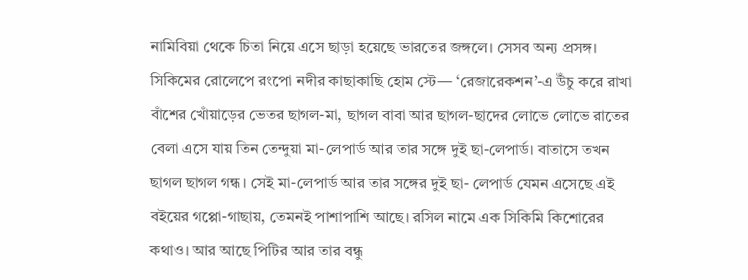নামিবিয়া থেকে চিতা নিয়ে এসে ছাড়া হয়েছে ভারতের জঙ্গলে। সেসব অন্য প্রসঙ্গ। সিকিমের রোলেপে রংপো নদীর কাছাকাছি হোম স্টে— ‘রেজারেকশন’-এ উঁচু করে রাখা বাঁশের খোঁয়াড়ের ভেতর ছাগল-মা, ছাগল বাবা আর ছাগল-ছাদের লোভে লোভে রাতের বেলা এসে যায় তিন তেন্দুয়া মা-লেপার্ড আর তার সঙ্গে দুই ছা-লেপার্ড। বাতাসে তখন ছাগল ছাগল গন্ধ। সেই মা-লেপার্ড আর তার সঙ্গের দুই ছা- লেপার্ড যেমন এসেছে এই বইয়ের গপ্পো-গাছায়, তেমনই পাশাপাশি আছে। রসিল নামে এক সিকিমি কিশোরের কথাও। আর আছে পিটির আর তার বন্ধু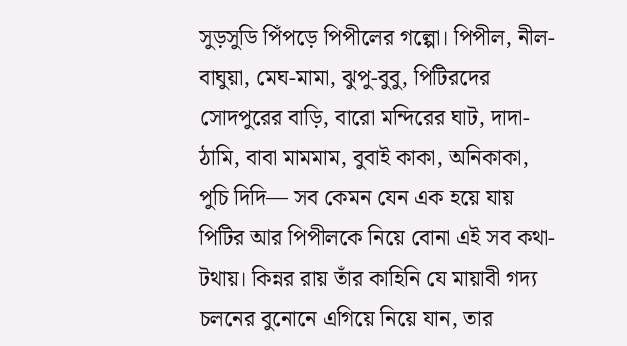সুড়সুডি পিঁপড়ে পিপীলের গল্পো। পিপীল, নীল-বাঘুয়া, মেঘ-মামা, ঝুপু-বুবু, পিটিরদের সোদপুরের বাড়ি, বারো মন্দিরের ঘাট, দাদা-ঠামি, বাবা মামমাম, বুবাই কাকা, অনিকাকা, পুচি দিদি— সব কেমন যেন এক হয়ে যায় পিটির আর পিপীলকে নিয়ে বোনা এই সব কথা-টথায়। কিন্নর রায় তাঁর কাহিনি যে মায়াবী গদ্য চলনের বুনোনে এগিয়ে নিয়ে যান, তার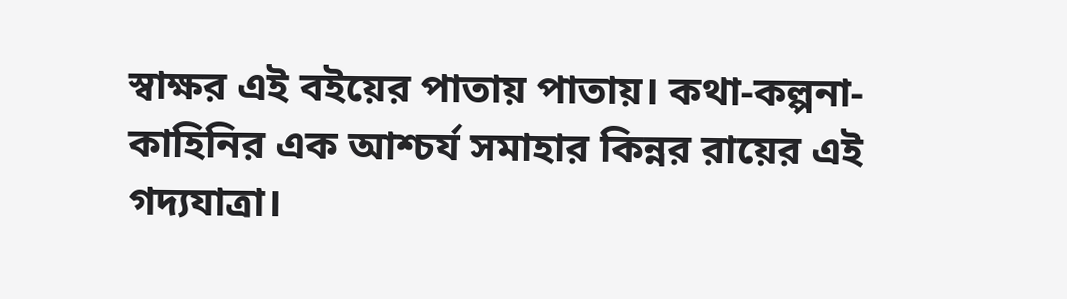স্বাক্ষর এই বইয়ের পাতায় পাতায়। কথা-কল্পনা-কাহিনির এক আশ্চর্য সমাহার কিন্নর রায়ের এই গদ্যযাত্রা।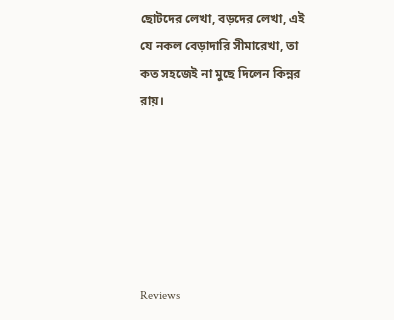ছোটদের লেখা, বড়দের লেখা, এই যে নকল বেড়াদারি সীমারেখা, তা কত সহজেই না মুছে দিলেন কিন্নর রায়।






Reviews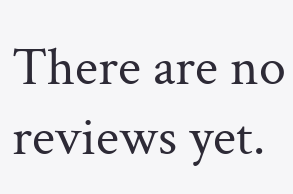There are no reviews yet.